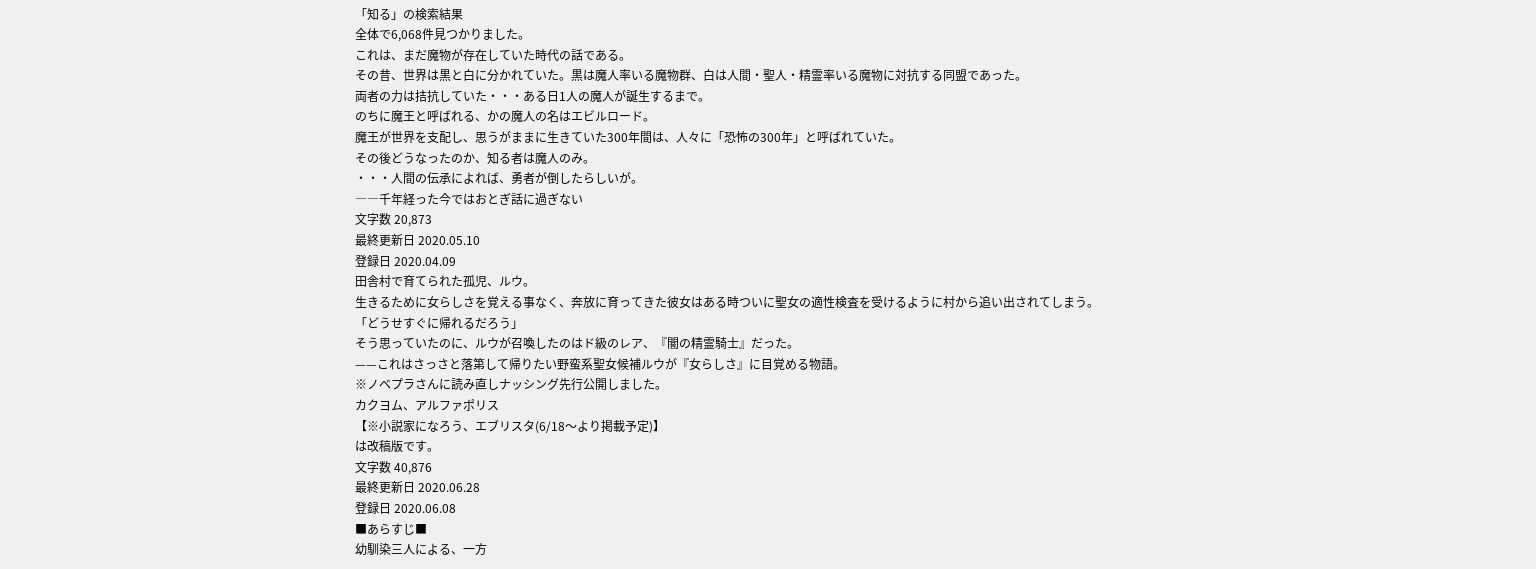「知る」の検索結果
全体で6,068件見つかりました。
これは、まだ魔物が存在していた時代の話である。
その昔、世界は黒と白に分かれていた。黒は魔人率いる魔物群、白は人間・聖人・精霊率いる魔物に対抗する同盟であった。
両者の力は拮抗していた・・・ある日1人の魔人が誕生するまで。
のちに魔王と呼ばれる、かの魔人の名はエビルロード。
魔王が世界を支配し、思うがままに生きていた300年間は、人々に「恐怖の300年」と呼ばれていた。
その後どうなったのか、知る者は魔人のみ。
・・・人間の伝承によれば、勇者が倒したらしいが。
――千年経った今ではおとぎ話に過ぎない
文字数 20,873
最終更新日 2020.05.10
登録日 2020.04.09
田舎村で育てられた孤児、ルウ。
生きるために女らしさを覚える事なく、奔放に育ってきた彼女はある時ついに聖女の適性検査を受けるように村から追い出されてしまう。
「どうせすぐに帰れるだろう」
そう思っていたのに、ルウが召喚したのはド級のレア、『闇の精霊騎士』だった。
——これはさっさと落第して帰りたい野蛮系聖女候補ルウが『女らしさ』に目覚める物語。
※ノベプラさんに読み直しナッシング先行公開しました。
カクヨム、アルファポリス
【※小説家になろう、エブリスタ(6/18〜より掲載予定)】
は改稿版です。
文字数 40,876
最終更新日 2020.06.28
登録日 2020.06.08
■あらすじ■
幼馴染三人による、一方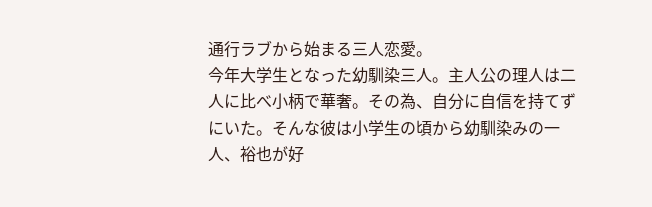通行ラブから始まる三人恋愛。
今年大学生となった幼馴染三人。主人公の理人は二人に比べ小柄で華奢。その為、自分に自信を持てずにいた。そんな彼は小学生の頃から幼馴染みの一人、裕也が好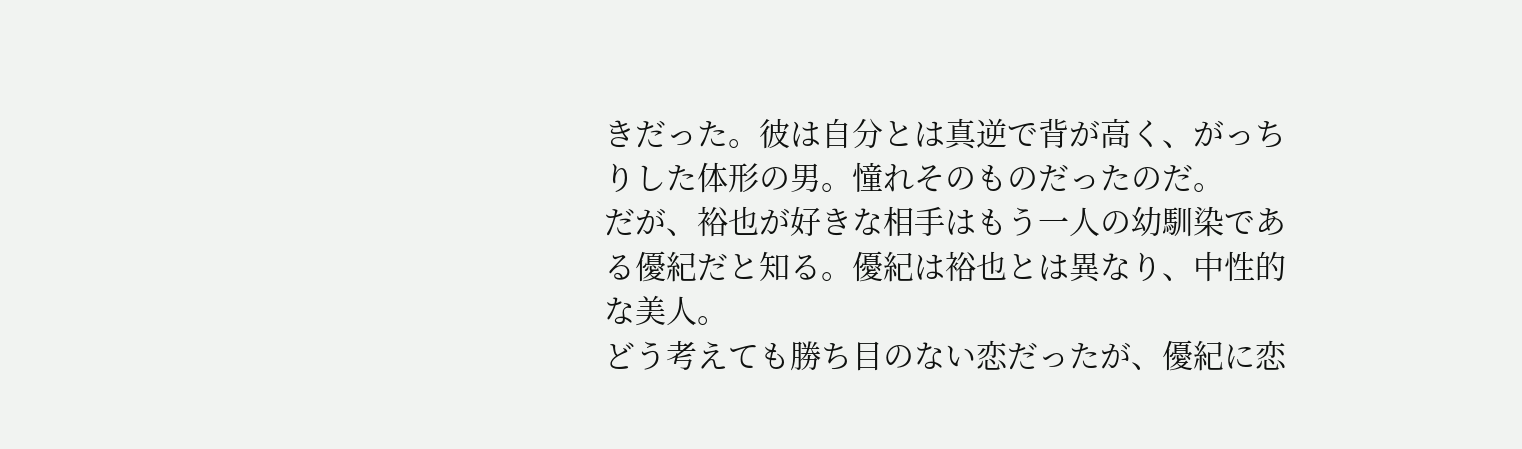きだった。彼は自分とは真逆で背が高く、がっちりした体形の男。憧れそのものだったのだ。
だが、裕也が好きな相手はもう一人の幼馴染である優紀だと知る。優紀は裕也とは異なり、中性的な美人。
どう考えても勝ち目のない恋だったが、優紀に恋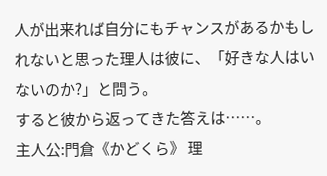人が出来れば自分にもチャンスがあるかもしれないと思った理人は彼に、「好きな人はいないのか?」と問う。
すると彼から返ってきた答えは……。
主人公:門倉《かどくら》 理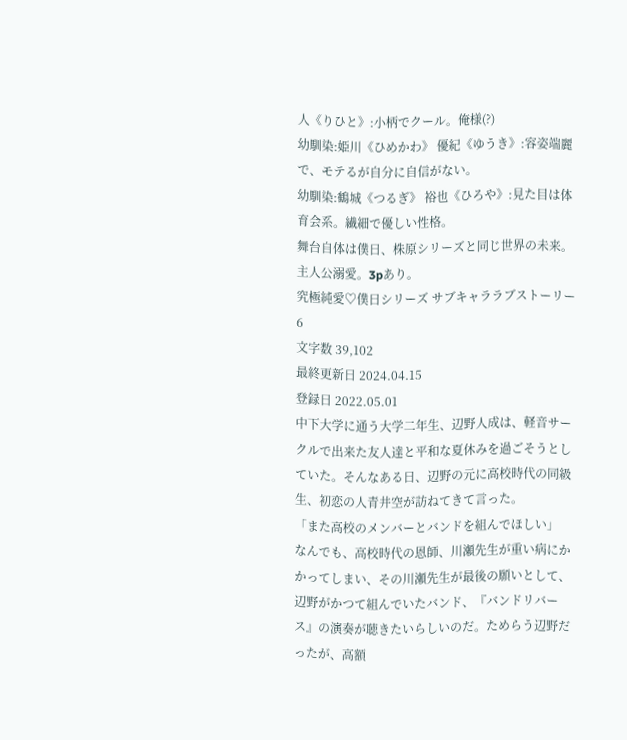人《りひと》:小柄でクール。俺様(?)
幼馴染:姫川《ひめかわ》 優紀《ゆうき》:容姿端麗で、モテるが自分に自信がない。
幼馴染:鶴城《つるぎ》 裕也《ひろや》:見た目は体育会系。繊細で優しい性格。
舞台自体は僕日、株原シリーズと同じ世界の未来。
主人公溺愛。3pあり。
究極純愛♡僕日シリーズ サブキャララブストーリー6
文字数 39,102
最終更新日 2024.04.15
登録日 2022.05.01
中下大学に通う大学二年生、辺野人成は、軽音サークルで出来た友人達と平和な夏休みを過ごそうとしていた。そんなある日、辺野の元に高校時代の同級生、初恋の人青井空が訪ねてきて言った。
「また高校のメンバーとバンドを組んでほしい」
なんでも、高校時代の恩師、川瀬先生が重い病にかかってしまい、その川瀬先生が最後の願いとして、辺野がかつて組んでいたバンド、『バンドリバース』の演奏が聴きたいらしいのだ。ためらう辺野だったが、高額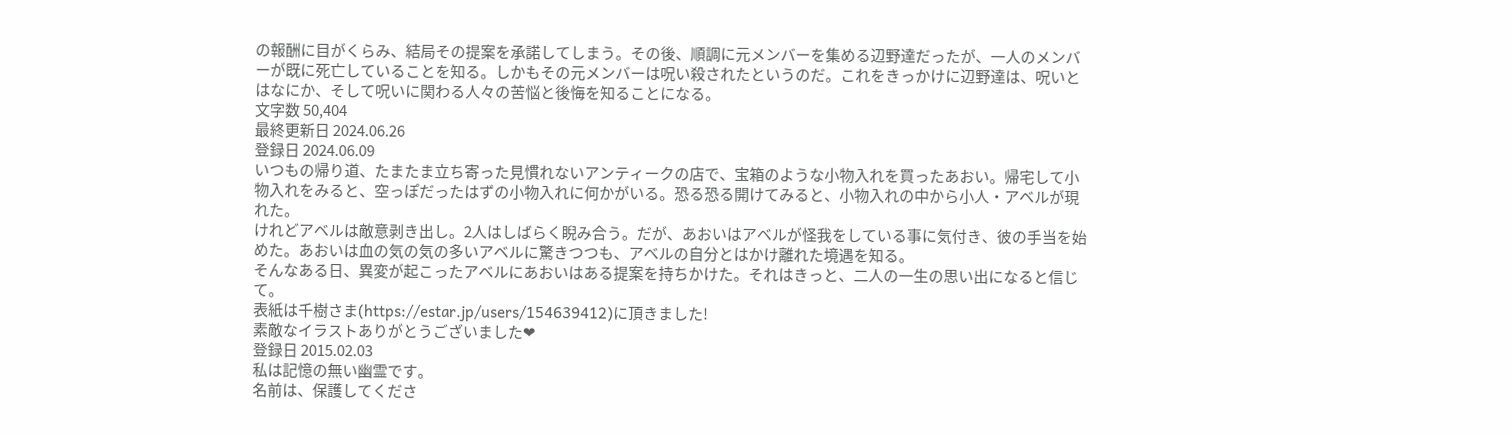の報酬に目がくらみ、結局その提案を承諾してしまう。その後、順調に元メンバーを集める辺野達だったが、一人のメンバーが既に死亡していることを知る。しかもその元メンバーは呪い殺されたというのだ。これをきっかけに辺野達は、呪いとはなにか、そして呪いに関わる人々の苦悩と後悔を知ることになる。
文字数 50,404
最終更新日 2024.06.26
登録日 2024.06.09
いつもの帰り道、たまたま立ち寄った見慣れないアンティークの店で、宝箱のような小物入れを買ったあおい。帰宅して小物入れをみると、空っぽだったはずの小物入れに何かがいる。恐る恐る開けてみると、小物入れの中から小人・アベルが現れた。
けれどアベルは敵意剥き出し。2人はしばらく睨み合う。だが、あおいはアベルが怪我をしている事に気付き、彼の手当を始めた。あおいは血の気の気の多いアベルに驚きつつも、アベルの自分とはかけ離れた境遇を知る。
そんなある日、異変が起こったアベルにあおいはある提案を持ちかけた。それはきっと、二人の一生の思い出になると信じて。
表紙は千樹さま(https://estar.jp/users/154639412)に頂きました!
素敵なイラストありがとうございました❤
登録日 2015.02.03
私は記憶の無い幽霊です。
名前は、保護してくださ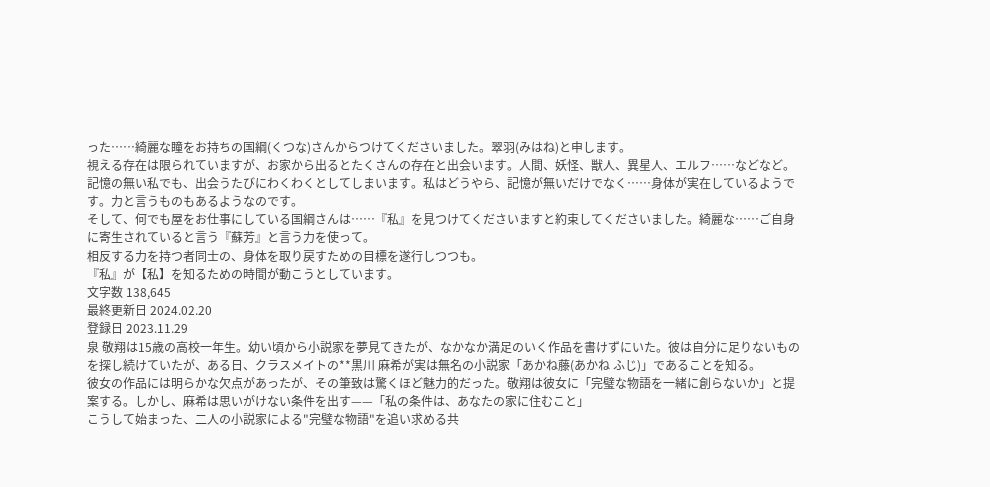った……綺麗な瞳をお持ちの国綱(くつな)さんからつけてくださいました。翠羽(みはね)と申します。
視える存在は限られていますが、お家から出るとたくさんの存在と出会います。人間、妖怪、獣人、異星人、エルフ……などなど。
記憶の無い私でも、出会うたびにわくわくとしてしまいます。私はどうやら、記憶が無いだけでなく……身体が実在しているようです。力と言うものもあるようなのです。
そして、何でも屋をお仕事にしている国綱さんは……『私』を見つけてくださいますと約束してくださいました。綺麗な……ご自身に寄生されていると言う『蘇芳』と言う力を使って。
相反する力を持つ者同士の、身体を取り戻すための目標を遂行しつつも。
『私』が【私】を知るための時間が動こうとしています。
文字数 138,645
最終更新日 2024.02.20
登録日 2023.11.29
泉 敬翔は15歳の高校一年生。幼い頃から小説家を夢見てきたが、なかなか満足のいく作品を書けずにいた。彼は自分に足りないものを探し続けていたが、ある日、クラスメイトの**黒川 麻希が実は無名の小説家「あかね藤(あかね ふじ)」であることを知る。
彼女の作品には明らかな欠点があったが、その筆致は驚くほど魅力的だった。敬翔は彼女に「完璧な物語を一緒に創らないか」と提案する。しかし、麻希は思いがけない条件を出す——「私の条件は、あなたの家に住むこと」
こうして始まった、二人の小説家による"完璧な物語"を追い求める共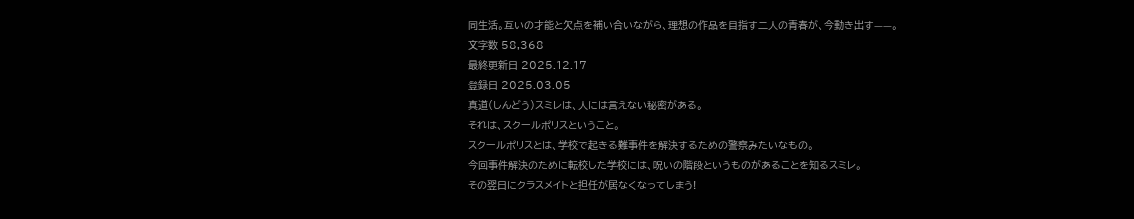同生活。互いの才能と欠点を補い合いながら、理想の作品を目指す二人の青春が、今動き出す——。
文字数 58,368
最終更新日 2025.12.17
登録日 2025.03.05
真道(しんどう)スミレは、人には言えない秘密がある。
それは、スクールポリスということ。
スクールポリスとは、学校で起きる難事件を解決するための警察みたいなもの。
今回事件解決のために転校した学校には、呪いの階段というものがあることを知るスミレ。
その翌日にクラスメイトと担任が居なくなってしまう!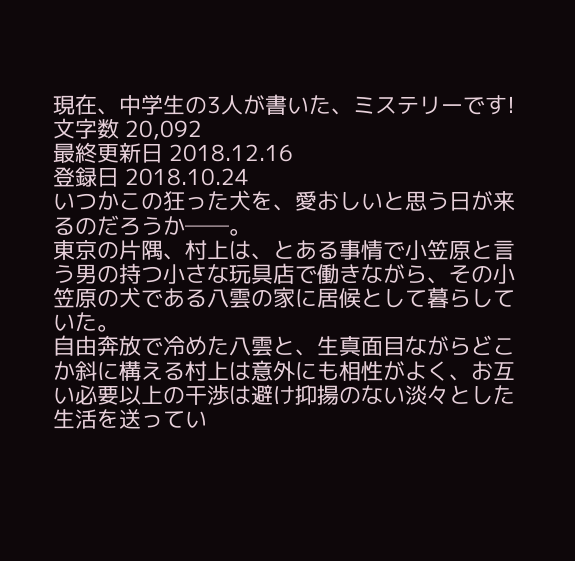現在、中学生の3人が書いた、ミステリーです!
文字数 20,092
最終更新日 2018.12.16
登録日 2018.10.24
いつかこの狂った犬を、愛おしいと思う日が来るのだろうか──。
東京の片隅、村上は、とある事情で小笠原と言う男の持つ小さな玩具店で働きながら、その小笠原の犬である八雲の家に居候として暮らしていた。
自由奔放で冷めた八雲と、生真面目ながらどこか斜に構える村上は意外にも相性がよく、お互い必要以上の干渉は避け抑揚のない淡々とした生活を送ってい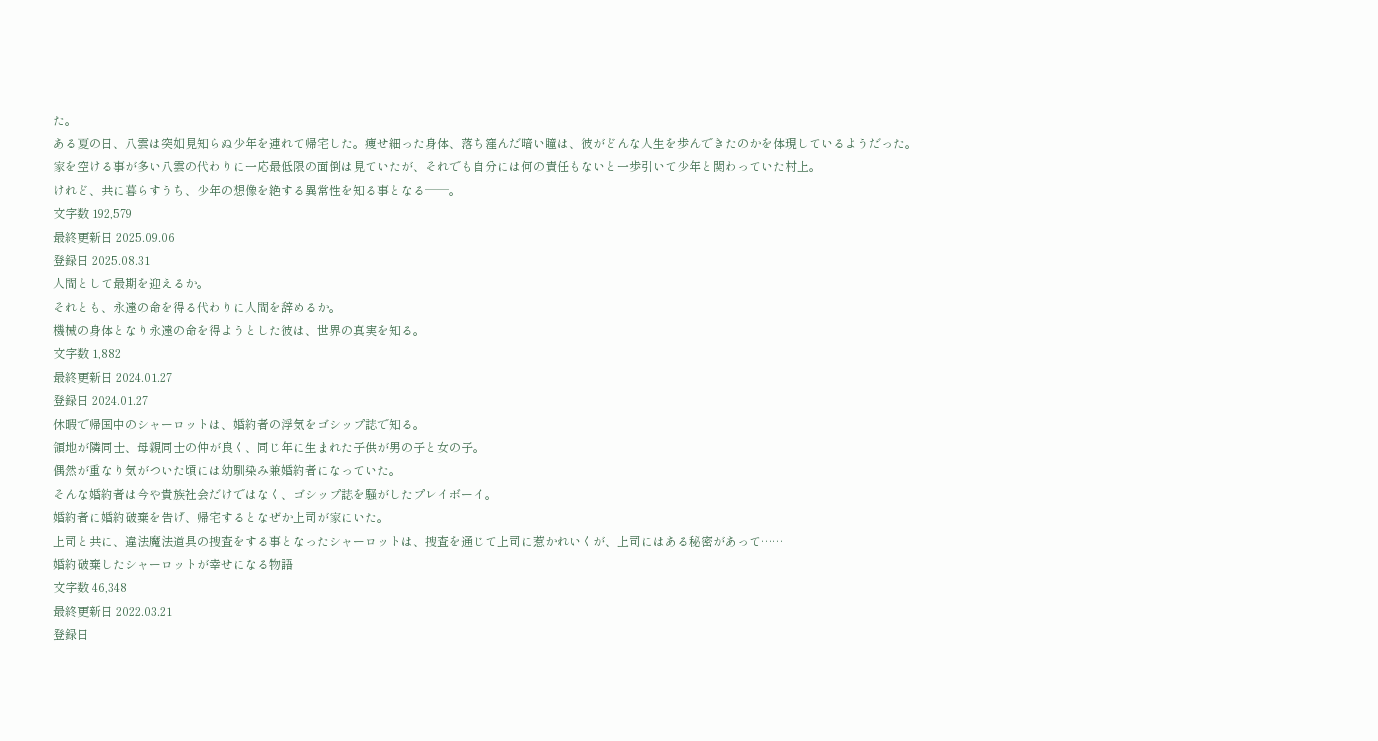た。
ある夏の日、八雲は突如見知らぬ少年を連れて帰宅した。痩せ細った身体、落ち窪んだ暗い瞳は、彼がどんな人生を歩んできたのかを体現しているようだった。
家を空ける事が多い八雲の代わりに一応最低限の面倒は見ていたが、それでも自分には何の責任もないと一歩引いて少年と関わっていた村上。
けれど、共に暮らすうち、少年の想像を絶する異常性を知る事となる──。
文字数 192,579
最終更新日 2025.09.06
登録日 2025.08.31
人間として最期を迎えるか。
それとも、永遠の命を得る代わりに人間を辞めるか。
機械の身体となり永遠の命を得ようとした彼は、世界の真実を知る。
文字数 1,882
最終更新日 2024.01.27
登録日 2024.01.27
休暇で帰国中のシャーロットは、婚約者の浮気をゴシップ誌で知る。
領地が隣同士、母親同士の仲が良く、同じ年に生まれた子供が男の子と女の子。
偶然が重なり気がついた頃には幼馴染み兼婚約者になっていた。
そんな婚約者は今や貴族社会だけではなく、ゴシップ誌を騒がしたプレイボーイ。
婚約者に婚約破棄を告げ、帰宅するとなぜか上司が家にいた。
上司と共に、違法魔法道具の捜査をする事となったシャーロットは、捜査を通じて上司に惹かれいくが、上司にはある秘密があって……
婚約破棄したシャーロットが幸せになる物語
文字数 46,348
最終更新日 2022.03.21
登録日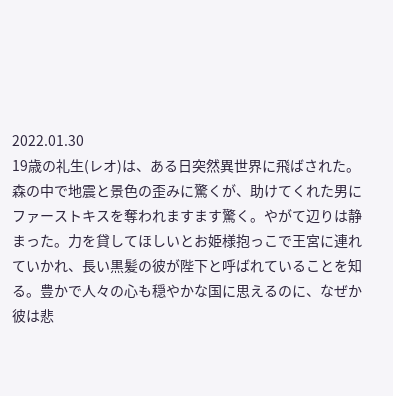2022.01.30
19歳の礼生(レオ)は、ある日突然異世界に飛ばされた。森の中で地震と景色の歪みに驚くが、助けてくれた男にファーストキスを奪われますます驚く。やがて辺りは静まった。力を貸してほしいとお姫様抱っこで王宮に連れていかれ、長い黒髪の彼が陛下と呼ばれていることを知る。豊かで人々の心も穏やかな国に思えるのに、なぜか彼は悲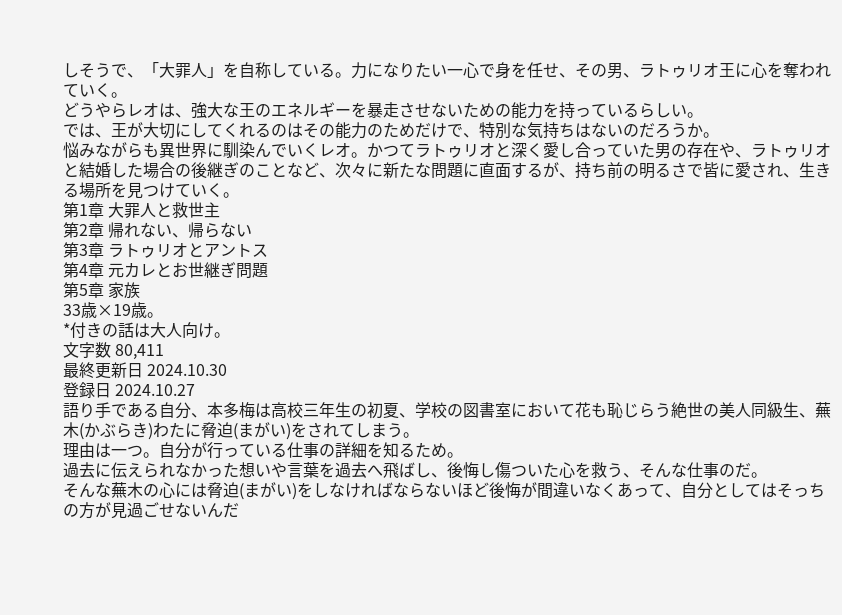しそうで、「大罪人」を自称している。力になりたい一心で身を任せ、その男、ラトゥリオ王に心を奪われていく。
どうやらレオは、強大な王のエネルギーを暴走させないための能力を持っているらしい。
では、王が大切にしてくれるのはその能力のためだけで、特別な気持ちはないのだろうか。
悩みながらも異世界に馴染んでいくレオ。かつてラトゥリオと深く愛し合っていた男の存在や、ラトゥリオと結婚した場合の後継ぎのことなど、次々に新たな問題に直面するが、持ち前の明るさで皆に愛され、生きる場所を見つけていく。
第1章 大罪人と救世主
第2章 帰れない、帰らない
第3章 ラトゥリオとアントス
第4章 元カレとお世継ぎ問題
第5章 家族
33歳×19歳。
*付きの話は大人向け。
文字数 80,411
最終更新日 2024.10.30
登録日 2024.10.27
語り手である自分、本多梅は高校三年生の初夏、学校の図書室において花も恥じらう絶世の美人同級生、蕪木(かぶらき)わたに脅迫(まがい)をされてしまう。
理由は一つ。自分が行っている仕事の詳細を知るため。
過去に伝えられなかった想いや言葉を過去へ飛ばし、後悔し傷ついた心を救う、そんな仕事のだ。
そんな蕪木の心には脅迫(まがい)をしなければならないほど後悔が間違いなくあって、自分としてはそっちの方が見過ごせないんだ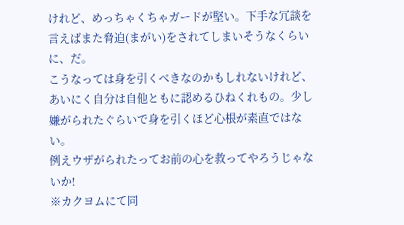けれど、めっちゃくちゃガードが堅い。下手な冗談を言えばまた脅迫(まがい)をされてしまいそうなくらいに、だ。
こうなっては身を引くべきなのかもしれないけれど、あいにく自分は自他ともに認めるひねくれもの。少し嫌がられたぐらいで身を引くほど心根が素直ではない。
例えウザがられたってお前の心を救ってやろうじゃないか!
※カクヨムにて同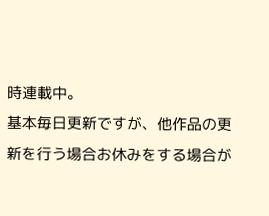時連載中。
基本毎日更新ですが、他作品の更新を行う場合お休みをする場合が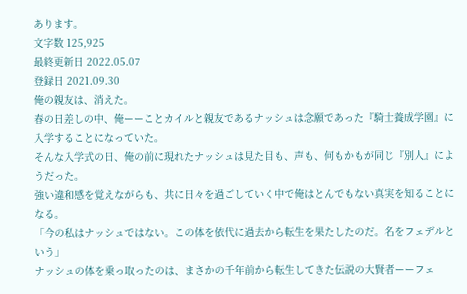あります。
文字数 125,925
最終更新日 2022.05.07
登録日 2021.09.30
俺の親友は、消えた。
春の日差しの中、俺ーーことカイルと親友であるナッシュは念願であった『騎士養成学園』に入学することになっていた。
そんな入学式の日、俺の前に現れたナッシュは見た目も、声も、何もかもが同じ『別人』にようだった。
強い違和感を覚えながらも、共に日々を過ごしていく中で俺はとんでもない真実を知ることになる。
「今の私はナッシュではない。この体を依代に過去から転生を果たしたのだ。名をフェデルという」
ナッシュの体を乗っ取ったのは、まさかの千年前から転生してきた伝説の大賢者ーーフェ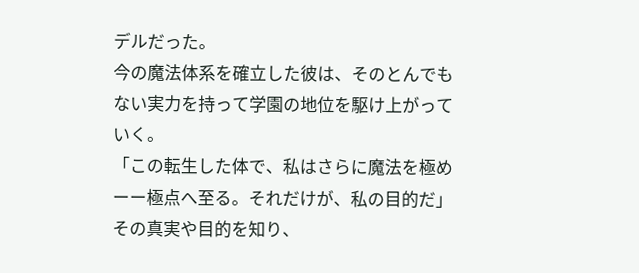デルだった。
今の魔法体系を確立した彼は、そのとんでもない実力を持って学園の地位を駆け上がっていく。
「この転生した体で、私はさらに魔法を極めーー極点へ至る。それだけが、私の目的だ」
その真実や目的を知り、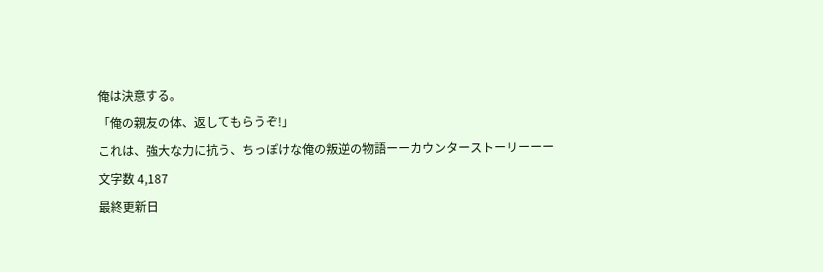俺は決意する。
「俺の親友の体、返してもらうぞ!」
これは、強大な力に抗う、ちっぽけな俺の叛逆の物語ーーカウンターストーリーーー
文字数 4,187
最終更新日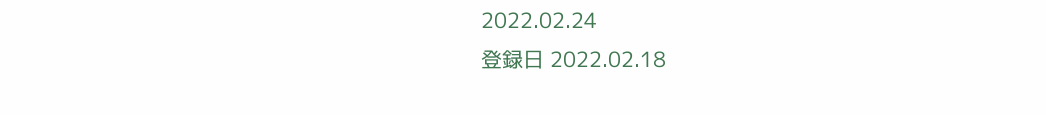2022.02.24
登録日 2022.02.18